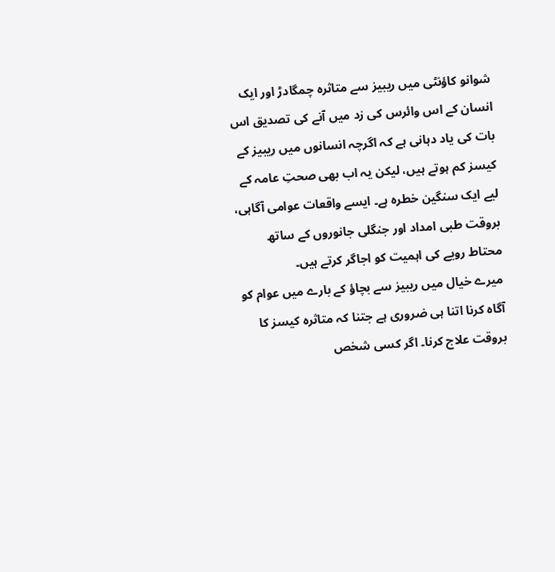شوانو کاؤنٹی میں ریبیز سے متاثرہ چمگادڑ اور ایک انسان کے اس وائرس کی زد میں آنے کی تصدیق اس بات کی یاد دہانی ہے کہ اگرچہ انسانوں میں ریبیز کے کیسز کم ہوتے ہیں، لیکن یہ اب بھی صحتِ عامہ کے لیے ایک سنگین خطرہ ہے۔ ایسے واقعات عوامی آگاہی، بروقت طبی امداد اور جنگلی جانوروں کے ساتھ محتاط رویے کی اہمیت کو اجاگر کرتے ہیں۔
میرے خیال میں ریبیز سے بچاؤ کے بارے میں عوام کو آگاہ کرنا اتنا ہی ضروری ہے جتنا کہ متاثرہ کیسز کا بروقت علاج کرنا۔ اگر کسی شخص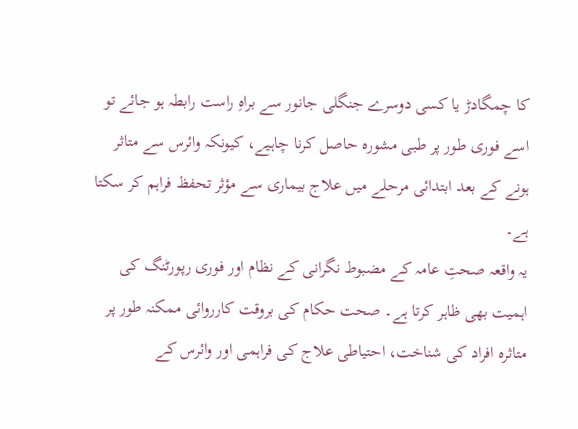کا چمگادڑ یا کسی دوسرے جنگلی جانور سے براہِ راست رابطہ ہو جائے تو اسے فوری طور پر طبی مشورہ حاصل کرنا چاہیے، کیونکہ وائرس سے متاثر ہونے کے بعد ابتدائی مرحلے میں علاج بیماری سے مؤثر تحفظ فراہم کر سکتا ہے۔
یہ واقعہ صحتِ عامہ کے مضبوط نگرانی کے نظام اور فوری رپورٹنگ کی اہمیت بھی ظاہر کرتا ہے۔ صحت حکام کی بروقت کارروائی ممکنہ طور پر متاثرہ افراد کی شناخت، احتیاطی علاج کی فراہمی اور وائرس کے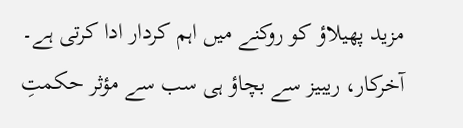مزید پھیلاؤ کو روکنے میں اہم کردار ادا کرتی ہے۔
آخرکار، ریبیز سے بچاؤ ہی سب سے مؤثر حکمتِ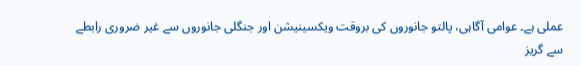عملی ہے۔ عوامی آگاہی، پالتو جانوروں کی بروقت ویکسینیشن اور جنگلی جانوروں سے غیر ضروری رابطے سے گریز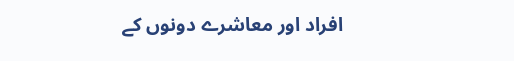افراد اور معاشرے دونوں کے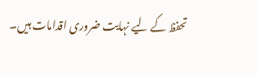تحفظ کے لیے نہایت ضروری اقدامات ہیں۔